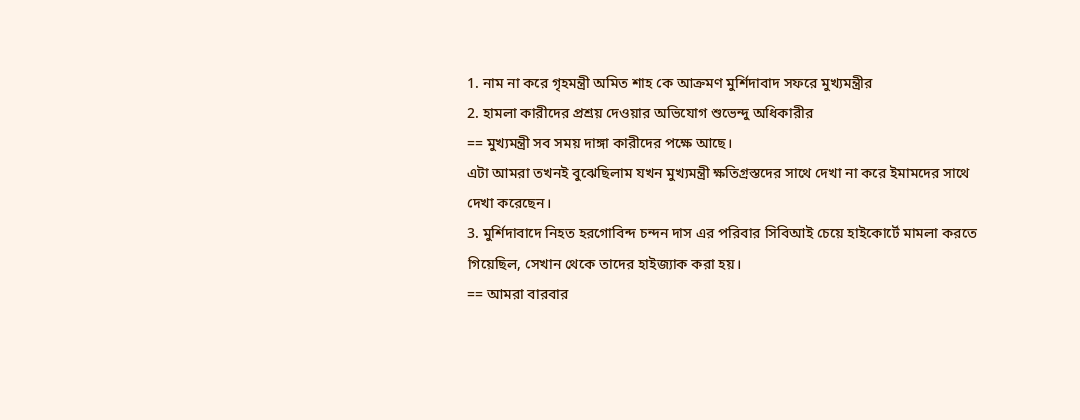1. নাম না করে গৃহমন্ত্রী অমিত শাহ কে আক্রমণ মুর্শিদাবাদ সফরে মুখ্যমন্ত্রীর
2. হামলা কারীদের প্রশ্রয় দেওয়ার অভিযোগ শুভেন্দু অধিকারীর
== মুখ্যমন্ত্রী সব সময় দাঙ্গা কারীদের পক্ষে আছে।
এটা আমরা তখনই বুঝেছিলাম যখন মুখ্যমন্ত্রী ক্ষতিগ্রস্তদের সাথে দেখা না করে ইমামদের সাথে দেখা করেছেন।
3. মুর্শিদাবাদে নিহত হরগোবিন্দ চন্দন দাস এর পরিবার সিবিআই চেয়ে হাইকোর্টে মামলা করতে গিয়েছিল, সেখান থেকে তাদের হাইজ্যাক করা হয়।
== আমরা বারবার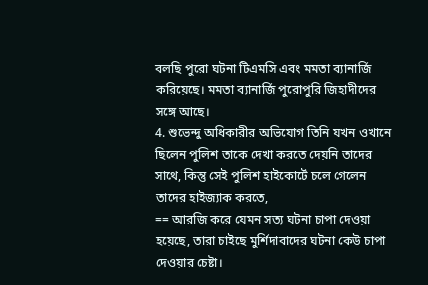বলছি পুরো ঘটনা টিএমসি এবং মমতা ব্যানার্জি করিয়েছে। মমতা ব্যানার্জি পুরোপুরি জিহাদীদের সঙ্গে আছে।
4. শুভেন্দু অধিকারীর অভিযোগ তিনি যখন ওখানে ছিলেন পুলিশ তাকে দেখা করতে দেয়নি তাদের সাথে, কিন্তু সেই পুলিশ হাইকোর্টে চলে গেলেন তাদের হাইজ্যাক করতে,
== আরজি করে যেমন সত্য ঘটনা চাপা দেওয়া হয়েছে, তারা চাইছে মুর্শিদাবাদের ঘটনা কেউ চাপা দেওয়ার চেষ্টা।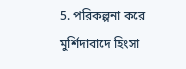5. পরিকল্পনা করে মুর্শিদাবাদে হিংসা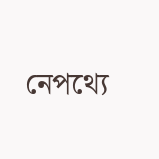নেপথ্যে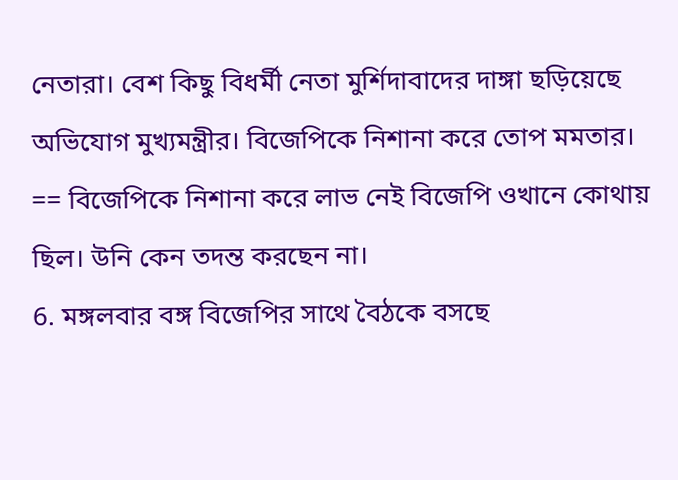নেতারা। বেশ কিছু বিধর্মী নেতা মুর্শিদাবাদের দাঙ্গা ছড়িয়েছে অভিযোগ মুখ্যমন্ত্রীর। বিজেপিকে নিশানা করে তোপ মমতার।
== বিজেপিকে নিশানা করে লাভ নেই বিজেপি ওখানে কোথায় ছিল। উনি কেন তদন্ত করছেন না।
6. মঙ্গলবার বঙ্গ বিজেপির সাথে বৈঠকে বসছে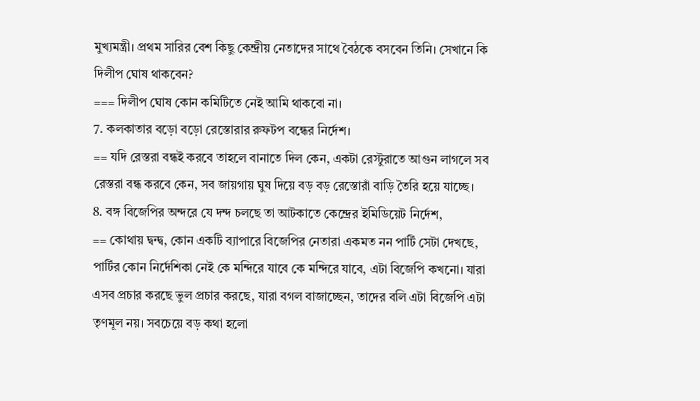মুখ্যমন্ত্রী। প্রথম সারির বেশ কিছু কেন্দ্রীয় নেতাদের সাথে বৈঠকে বসবেন তিনি। সেখানে কি দিলীপ ঘোষ থাকবেন?
=== দিলীপ ঘোষ কোন কমিটিতে নেই আমি থাকবো না।
7. কলকাতার বড়ো বড়ো রেস্তোরার রুফটপ বন্ধের নির্দেশ।
== যদি রেস্তরা বন্ধই করবে তাহলে বানাতে দিল কেন, একটা রেস্টুরাতে আগুন লাগলে সব রেস্তরা বন্ধ করবে কেন, সব জায়গায় ঘুষ দিয়ে বড় বড় রেস্তোরাঁ বাড়ি তৈরি হয়ে যাচ্ছে।
8. বঙ্গ বিজেপির অন্দরে যে দন্দ চলছে তা আটকাতে কেন্দ্রের ইমিডিয়েট নির্দেশ,
== কোথায় দ্বন্দ্ব, কোন একটি ব্যাপারে বিজেপির নেতারা একমত নন পার্টি সেটা দেখছে, পার্টির কোন নির্দেশিকা নেই কে মন্দিরে যাবে কে মন্দিরে যাবে, এটা বিজেপি কখনো। যারা এসব প্রচার করছে ভুল প্রচার করছে, যারা বগল বাজাচ্ছেন, তাদের বলি এটা বিজেপি এটা তৃণমূল নয়। সবচেয়ে বড় কথা হলো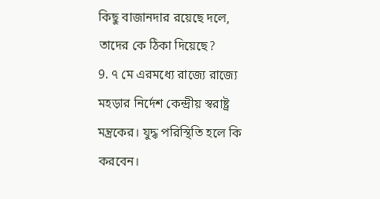কিছু বাজানদার রয়েছে দলে, তাদের কে ঠিকা দিয়েছে?
9. ৭ মে এরমধ্যে রাজ্যে রাজ্যে মহড়ার নির্দেশ কেন্দ্রীয় স্বরাষ্ট্র মন্ত্রকের। যুদ্ধ পরিস্থিতি হলে কি করবেন।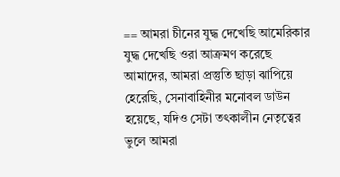== আমরা চীনের যুদ্ধ দেখেছি আমেরিকার যুদ্ধ দেখেছি ওরা আক্রমণ করেছে আমাদের, আমরা প্রস্তুতি ছাড়া ঝাপিয়ে হেরেছি, সেনাবাহিনীর মনোবল ডাউন হয়েছে, যদিও সেটা তৎকালীন নেতৃত্বের ভুলে আমরা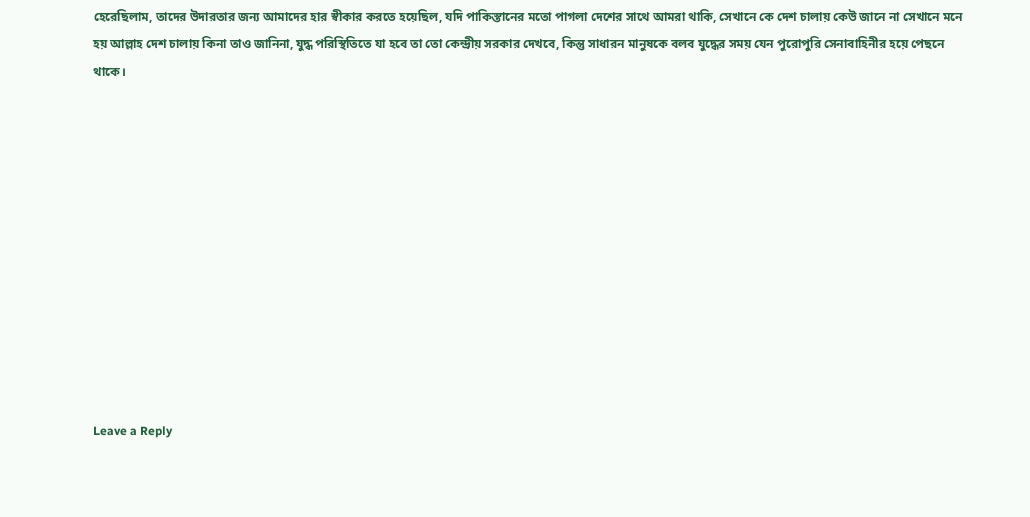হেরেছিলাম, তাদের উদারতার জন্য আমাদের হার স্বীকার করতে হয়েছিল, যদি পাকিস্তানের মতো পাগলা দেশের সাথে আমরা থাকি, সেখানে কে দেশ চালায় কেউ জানে না সেখানে মনে হয় আল্লাহ দেশ চালায় কিনা তাও জানিনা, যুদ্ধ পরিস্থিতিতে যা হবে তা তো কেন্দ্রীয় সরকার দেখবে, কিন্তু সাধারন মানুষকে বলব যুদ্ধের সময় যেন পুরোপুরি সেনাবাহিনীর হয়ে পেছনে থাকে।












Leave a Reply